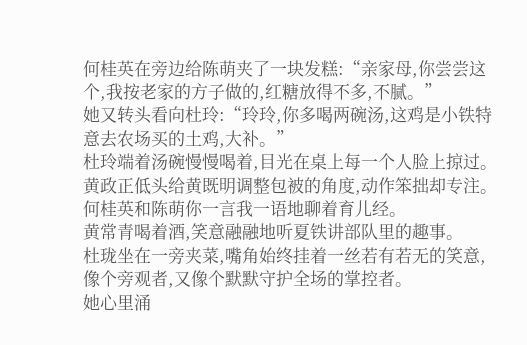何桂英在旁边给陈萌夹了一块发糕:“亲家母,你尝尝这个,我按老家的方子做的,红糖放得不多,不腻。”
她又转头看向杜玲:“玲玲,你多喝两碗汤,这鸡是小铁特意去农场买的土鸡,大补。”
杜玲端着汤碗慢慢喝着,目光在桌上每一个人脸上掠过。
黄政正低头给黄既明调整包被的角度,动作笨拙却专注。
何桂英和陈萌你一言我一语地聊着育儿经。
黄常青喝着酒,笑意融融地听夏铁讲部队里的趣事。
杜珑坐在一旁夹菜,嘴角始终挂着一丝若有若无的笑意,像个旁观者,又像个默默守护全场的掌控者。
她心里涌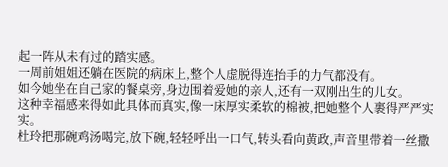起一阵从未有过的踏实感。
一周前姐姐还躺在医院的病床上,整个人虚脱得连抬手的力气都没有。
如今她坐在自己家的餐桌旁,身边围着爱她的亲人,还有一双刚出生的儿女。
这种幸福感来得如此具体而真实,像一床厚实柔软的棉被,把她整个人裹得严严实实。
杜玲把那碗鸡汤喝完,放下碗,轻轻呼出一口气,转头看向黄政,声音里带着一丝撒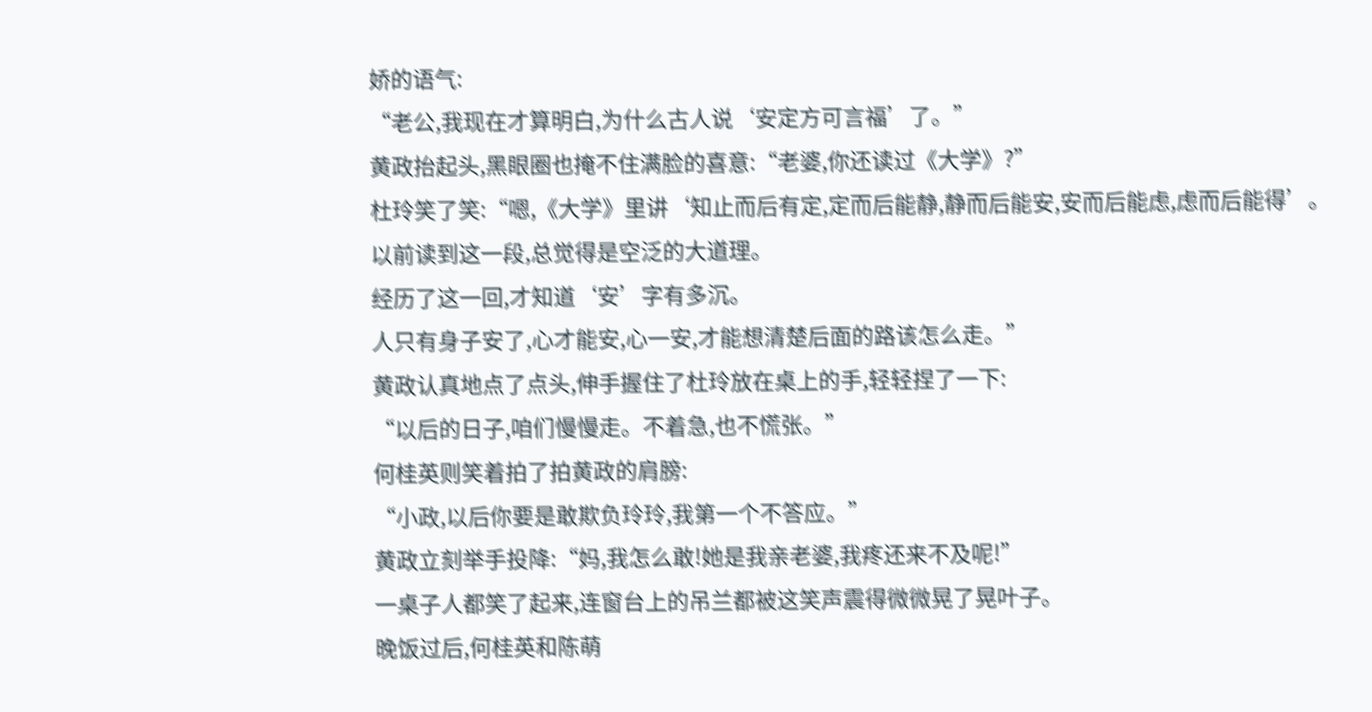娇的语气:
“老公,我现在才算明白,为什么古人说‘安定方可言福’了。”
黄政抬起头,黑眼圈也掩不住满脸的喜意:“老婆,你还读过《大学》?”
杜玲笑了笑:“嗯,《大学》里讲‘知止而后有定,定而后能静,静而后能安,安而后能虑,虑而后能得’。
以前读到这一段,总觉得是空泛的大道理。
经历了这一回,才知道‘安’字有多沉。
人只有身子安了,心才能安,心一安,才能想清楚后面的路该怎么走。”
黄政认真地点了点头,伸手握住了杜玲放在桌上的手,轻轻捏了一下:
“以后的日子,咱们慢慢走。不着急,也不慌张。”
何桂英则笑着拍了拍黄政的肩膀:
“小政,以后你要是敢欺负玲玲,我第一个不答应。”
黄政立刻举手投降:“妈,我怎么敢!她是我亲老婆,我疼还来不及呢!”
一桌子人都笑了起来,连窗台上的吊兰都被这笑声震得微微晃了晃叶子。
晚饭过后,何桂英和陈萌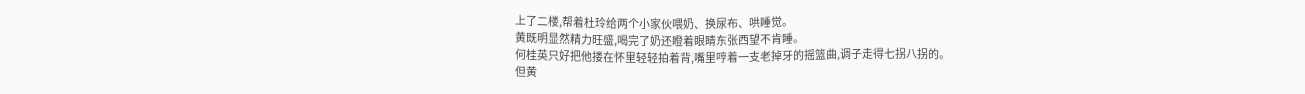上了二楼,帮着杜玲给两个小家伙喂奶、换尿布、哄睡觉。
黄既明显然精力旺盛,喝完了奶还瞪着眼睛东张西望不肯睡。
何桂英只好把他搂在怀里轻轻拍着背,嘴里哼着一支老掉牙的摇篮曲,调子走得七拐八拐的。
但黄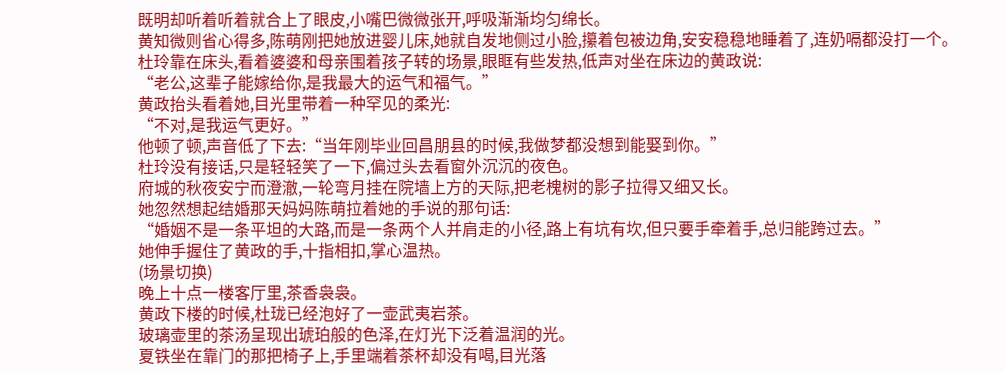既明却听着听着就合上了眼皮,小嘴巴微微张开,呼吸渐渐均匀绵长。
黄知微则省心得多,陈萌刚把她放进婴儿床,她就自发地侧过小脸,攥着包被边角,安安稳稳地睡着了,连奶嗝都没打一个。
杜玲靠在床头,看着婆婆和母亲围着孩子转的场景,眼眶有些发热,低声对坐在床边的黄政说:
“老公,这辈子能嫁给你,是我最大的运气和福气。”
黄政抬头看着她,目光里带着一种罕见的柔光:
“不对,是我运气更好。”
他顿了顿,声音低了下去:“当年刚毕业回昌朋县的时候,我做梦都没想到能娶到你。”
杜玲没有接话,只是轻轻笑了一下,偏过头去看窗外沉沉的夜色。
府城的秋夜安宁而澄澈,一轮弯月挂在院墙上方的天际,把老槐树的影子拉得又细又长。
她忽然想起结婚那天妈妈陈萌拉着她的手说的那句话:
“婚姻不是一条平坦的大路,而是一条两个人并肩走的小径,路上有坑有坎,但只要手牵着手,总归能跨过去。”
她伸手握住了黄政的手,十指相扣,掌心温热。
(场景切换)
晚上十点一楼客厅里,茶香袅袅。
黄政下楼的时候,杜珑已经泡好了一壶武夷岩茶。
玻璃壶里的茶汤呈现出琥珀般的色泽,在灯光下泛着温润的光。
夏铁坐在靠门的那把椅子上,手里端着茶杯却没有喝,目光落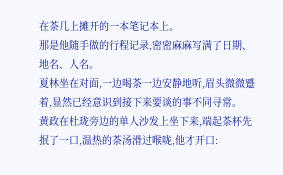在茶几上摊开的一本笔记本上。
那是他随手做的行程记录,密密麻麻写满了日期、地名、人名。
夏林坐在对面,一边喝茶一边安静地听,眉头微微蹙着,显然已经意识到接下来要谈的事不同寻常。
黄政在杜珑旁边的单人沙发上坐下来,端起茶杯先抿了一口,温热的茶汤滑过喉咙,他才开口: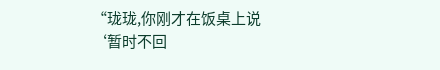“珑珑,你刚才在饭桌上说‘暂时不回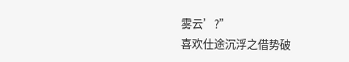雾云’?”
喜欢仕途沉浮之借势破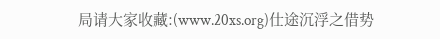局请大家收藏:(www.20xs.org)仕途沉浮之借势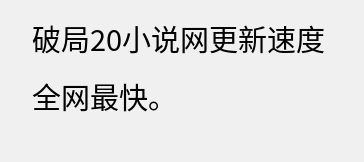破局20小说网更新速度全网最快。